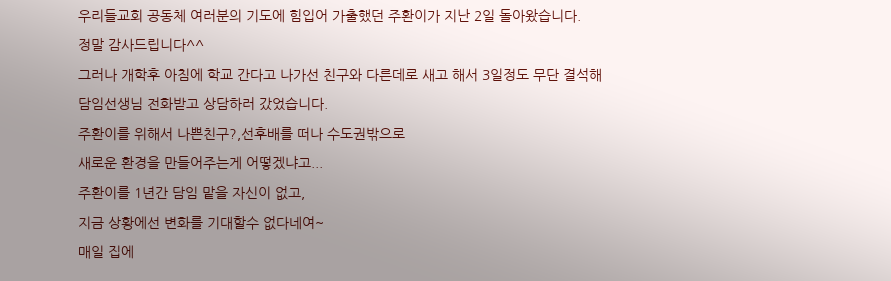우리들교회 공동체 여러분의 기도에 힘입어 가출했던 주환이가 지난 2일 돌아왔습니다.
정말 감사드립니다^^
그러나 개학후 아침에 학교 간다고 나가선 친구와 다른데로 새고 해서 3일정도 무단 결석해
담임선생님 전화받고 상담하러 갔었습니다.
주환이를 위해서 나쁜친구?,선후배를 떠나 수도권밖으로
새로운 환경을 만들어주는게 어떻겠냐고...
주환이를 1년간 담임 맡을 자신이 없고,
지금 상황에선 변화를 기대할수 없다네여~
매일 집에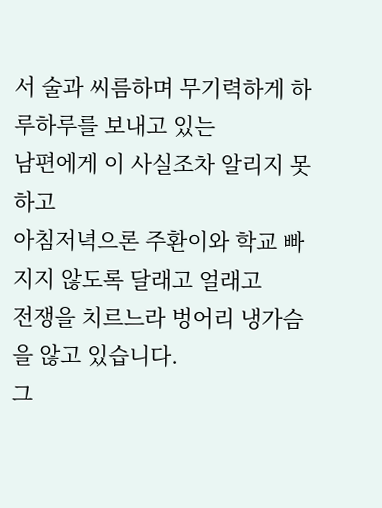서 술과 씨름하며 무기력하게 하루하루를 보내고 있는
남편에게 이 사실조차 알리지 못하고
아침저녁으론 주환이와 학교 빠지지 않도록 달래고 얼래고
전쟁을 치르느라 벙어리 냉가슴을 않고 있습니다.
그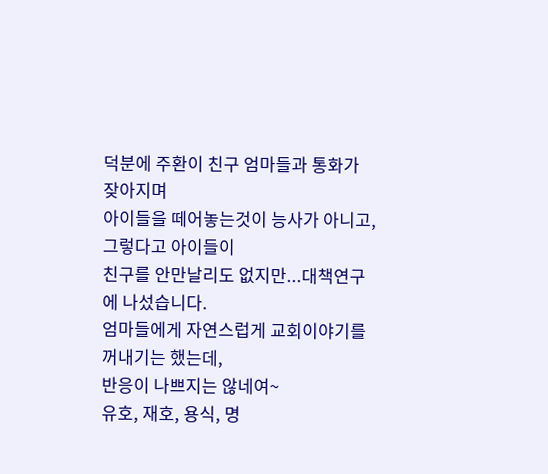덕분에 주환이 친구 엄마들과 통화가 잦아지며
아이들을 떼어놓는것이 능사가 아니고, 그렇다고 아이들이
친구를 안만날리도 없지만...대책연구에 나섰습니다.
엄마들에게 자연스럽게 교회이야기를 꺼내기는 했는데,
반응이 나쁘지는 않네여~
유호, 재호, 용식, 명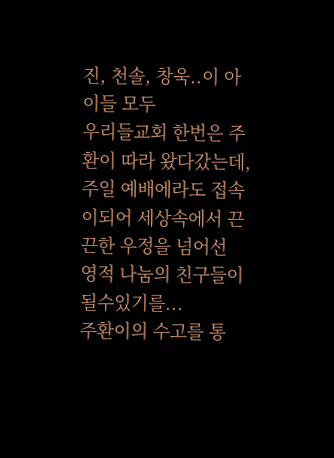진, 천솔, 창욱..이 아이들 모두
우리들교회 한번은 주환이 따라 왔다갔는데,
주일 예배에라도 접속이되어 세상속에서 끈끈한 우정을 넘어선
영적 나눔의 친구들이 될수있기를...
주환이의 수고를 통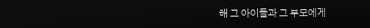해 그 아이들과 그 부모에게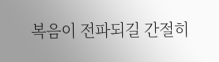복음이 전파되길 간절히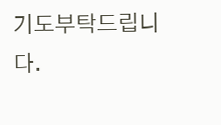기도부탁드립니다.